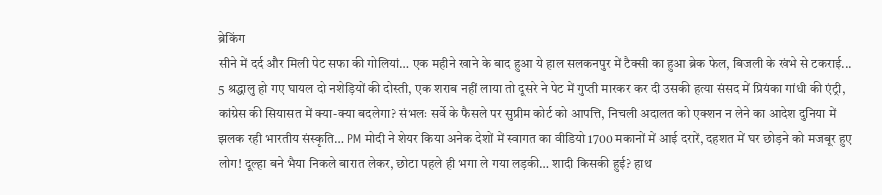ब्रेकिंग
सीने में दर्द और मिली पेट सफा की गोलियां… एक महीने खाने के बाद हुआ ये हाल सलकनपुर में टैक्सी का हुआ ब्रेक फेल, बिजली के खंभे से टकराई... 5 श्रद्धालु हो गए घायल दो नशेड़‍ियों की दोस्ती, एक शराब नहीं लाया तो दूसरे ने पेट में गुप्ती मारकर कर दी उसकी हत्या संसद में प्रियंका गांधी की एंट्री, कांग्रेस की सियासत में क्या-क्या बदलेगा? संभलः सर्वे के फैसले पर सुप्रीम कोर्ट को आपत्ति, निचली अदालत को एक्शन न लेने का आदेश दुनिया में झलक रही भारतीय संस्कृति… PM मोदी ने शेयर किया अनेक देशों में स्वागत का वीडियो 1700 मकानों में आई दरारें, दहशत में घर छोड़ने को मजबूर हुए लोग! दूल्हा बने भैया निकले बारात लेकर, छोटा पहले ही भगा ले गया लड़की… शादी किसकी हुई? हाथ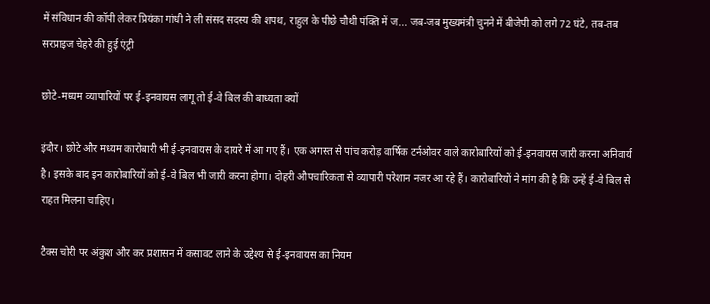में संविधान की कॉपी लेकर प्रियंका गांधी ने ली संसद सदस्य की शपथ, राहुल के पीछे चौथी पंक्ति में ज... जब-जब मुख्यमंत्री चुनने में बीजेपी को लगे 72 घंटे, तब-तब सरप्राइज चेहरे की हुई एंट्री

छोटे-मध्यम व्यापारियों पर ई-इनवायस लागू तो ई-वे बिल की बाध्यता क्यों

इंदौर। छोटे और मध्यम कारोबारी भी ई-इनवायस के दायरे में आ गए हैं। एक अगस्त से पांच करोड़ वार्षिक टर्नओवर वाले कारोबारियों को ई-इनवायस जारी करना अनिवार्य है। इसके बाद इन कारोबारियों को ई-वे बिल भी जारी करना होगा। दोहरी औपचारिकता से व्यापारी परेशान नजर आ रहे हैं। कारोबारियों ने मांग की है कि उन्हें ई-वे बिल से राहत मिलना चाहिए।

टैक्स चोरी पर अंकुश और कर प्रशासन में कसावट लाने के उद्देश्य से ई-इनवायस का नियम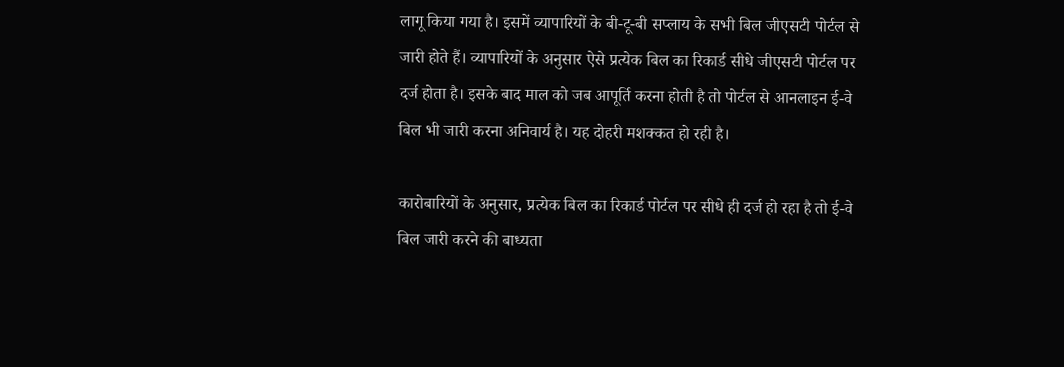लागू किया गया है। इसमें व्यापारियों के बी-टू-बी सप्लाय के सभी बिल जीएसटी पोर्टल से जारी होते हैं। व्यापारियों के अनुसार ऐसे प्रत्येक बिल का रिकार्ड सीधे जीएसटी पोर्टल पर दर्ज होता है। इसके बाद माल को जब आपूर्ति करना होती है तो पोर्टल से आनलाइन ई-वे बिल भी जारी करना अनिवार्य है। यह दोहरी मशक्कत हो रही है।

कारोबारियों के अनुसार, प्रत्येक बिल का रिकार्ड पोर्टल पर सीधे ही दर्ज हो रहा है तो ई-वे बिल जारी करने की बाध्यता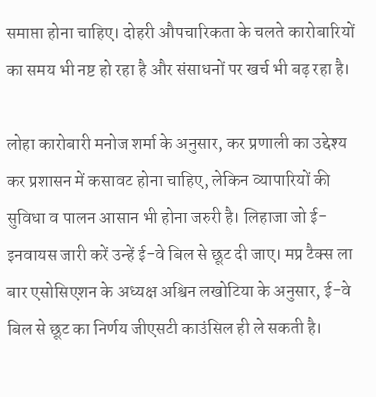समाप्ता होना चाहिए। दोहरी औपचारिकता के चलते कारोबारियों का समय भी नष्ट हो रहा है और संसाधनों पर खर्च भी बढ़ रहा है।

लोहा कारोबारी मनोज शर्मा के अनुसार, कर प्रणाली का उद्देश्य कर प्रशासन में कसावट होना चाहिए, लेकिन व्यापारियों की सुविधा व पालन आसान भी होना जरुरी है। लिहाजा जो ई-इनवायस जारी करें उन्हें ई-वे बिल से छूट दी जाए। मप्र टैक्स ला बार एसोसिएशन के अध्यक्ष अश्विन लखोटिया के अनुसार, ई-वे बिल से छूट का निर्णय जीएसटी काउंसिल ही ले सकती है।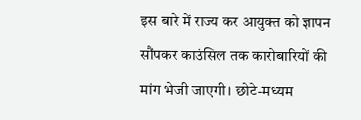इस बारे में राज्य कर आयुक्त को ज्ञापन सौंपकर काउंसिल तक कारोबारियों की मांग भेजी जाएगी। छोटे-मध्यम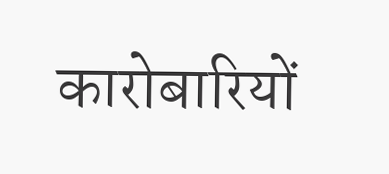कारोबारियों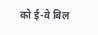को ई-वे बिल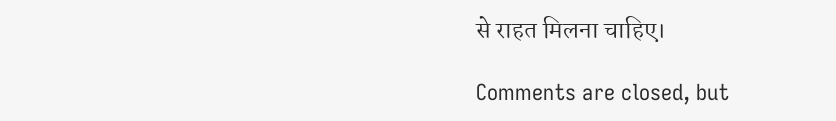से राहत मिलना चाहिए।

Comments are closed, but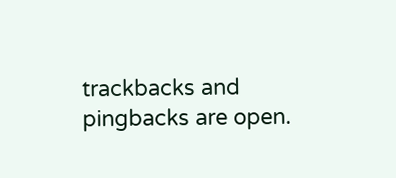trackbacks and pingbacks are open.